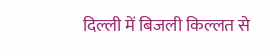दिल्ली में बिजली किल्लत से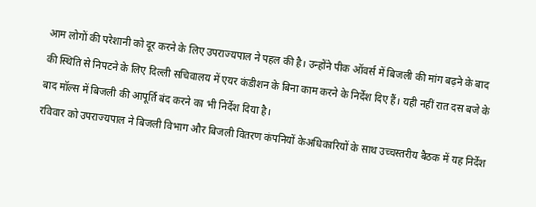आम लोगों की परेशानी को दूर करने के लिए उपराज्यपाल ने पहल की है। उन्होंने पीक ऑवर्स में बिजली की मांग बढ़ने के बाद की स्थिति से निपटने के लिए दिल्ली सचिवालय में एयर कंडीशन के बिना काम करने के निर्देश दिए हैं। यही नहीं रात दस बजे के बाद मॉल्स में बिजली की आपूर्ति बंद करने का भी निर्देश दिया है।
रविवार को उपराज्यपाल ने बिजली विभाग और बिजली वितरण कंपनियों केअधिकारियों के साथ उच्चस्तरीय बैठक में यह निर्देश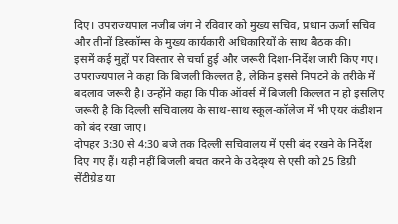दिए। उपराज्यपाल नजीब जंग ने रविवार को मुख्य सचिव, प्रधान ऊर्जा सचिव और तीनों डिस्कॉम्स के मुख्य कार्यकारी अधिकारियों के साथ बैठक की।
इसमें कई मुद्दों पर विस्तार से चर्चा हुई और जरूरी दिशा-निर्देश जारी किए गए। उपराज्यपाल ने कहा कि बिजली किल्लत है, लेकिन इससे निपटने के तरीके में बदलाव जरूरी है। उन्होंने कहा कि पीक ऑवर्स में बिजली किल्लत न हो इसलिए जरूरी है कि दिल्ली सचिवालय के साथ-साथ स्कूल-कॉलेज में भी एयर कंडीशन को बंद रखा जाए।
दोपहर 3:30 से 4:30 बजे तक दिल्ली सचिवालय में एसी बंद रखने के निर्देश दिए गए हैं। यही नहीं बिजली बचत करने के उदेद्श्य से एसी को 25 डिग्री सेंटीग्रेड या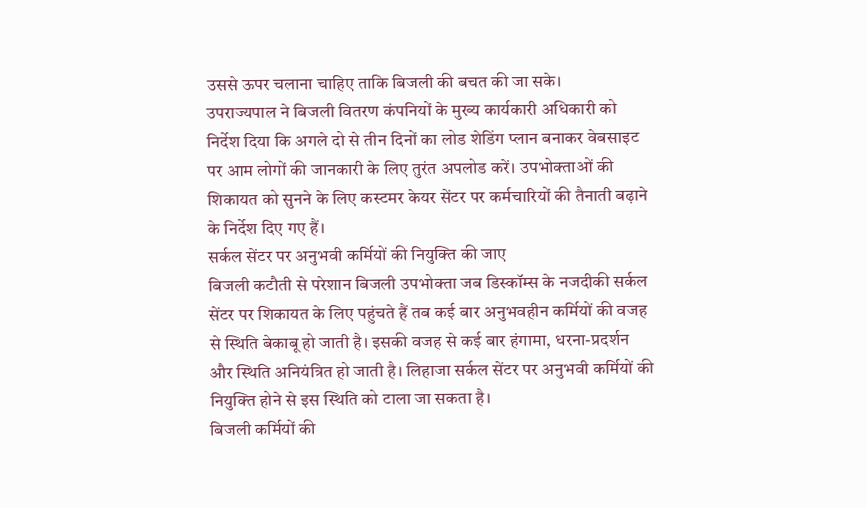उससे ऊपर चलाना चाहिए ताकि बिजली की बचत की जा सके।
उपराज्यपाल ने बिजली वितरण कंपनियों के मुख्य कार्यकारी अधिकारी को निर्देश दिया कि अगले दो से तीन दिनों का लोड शेडिंग प्लान बनाकर वेबसाइट पर आम लोगों की जानकारी के लिए तुरंत अपलोड करें। उपभोक्ताओं की शिकायत को सुनने के लिए कस्टमर केयर सेंटर पर कर्मचारियों की तैनाती बढ़ाने के निर्देश दिए गए हैं।
सर्कल सेंटर पर अनुभवी कर्मियों की नियुक्ति की जाए
बिजली कटौती से परेशान बिजली उपभोक्ता जब डिस्कॉम्स के नजदीकी सर्कल सेंटर पर शिकायत के लिए पहुंचते हैं तब कई बार अनुभवहीन कर्मियों की वजह से स्थिति बेकाबू हो जाती है। इसकी वजह से कई बार हंगामा, धरना-प्रदर्शन और स्थिति अनियंत्रित हो जाती है। लिहाजा सर्कल सेंटर पर अनुभवी कर्मियों की नियुक्ति होने से इस स्थिति को टाला जा सकता है।
बिजली कर्मियों की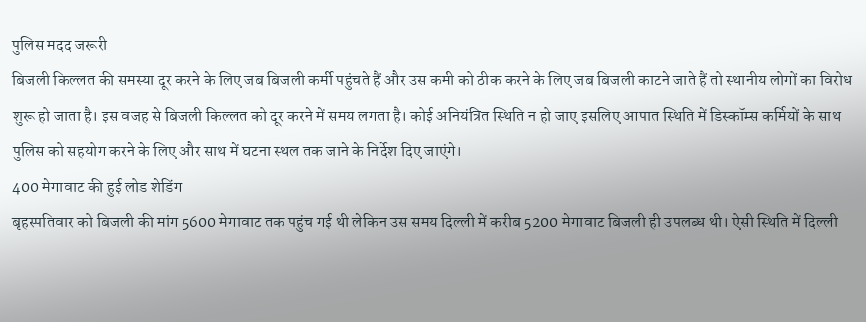पुलिस मदद जरूरी
बिजली किल्लत की समस्या दूर करने के लिए जब बिजली कर्मी पहुंचते हैं और उस कमी को ठीक करने के लिए जब बिजली काटने जाते हैं तो स्थानीय लोगों का विरोध शुरू हो जाता है। इस वजह से बिजली किल्लत को दूर करने में समय लगता है। कोई अनियंत्रित स्थिति न हो जाए इसलिए आपात स्थिति में डिस्कॉम्स कर्मियों के साथ पुलिस को सहयोग करने के लिए और साथ में घटना स्थल तक जाने के निर्देश दिए जाएंगे।
400 मेगावाट की हुई लोड शेडिंग
बृहस्पतिवार को बिजली की मांग 5600 मेगावाट तक पहुंच गई थी लेकिन उस समय दिल्ली में करीब 5200 मेगावाट बिजली ही उपलब्ध थी। ऐसी स्थिति में दिल्ली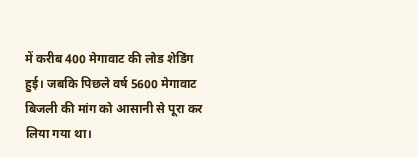में करीब 400 मेगावाट की लोड शेडिंग हुई। जबकि पिछले वर्ष 5600 मेगावाट बिजली की मांग को आसानी से पूरा कर लिया गया था।